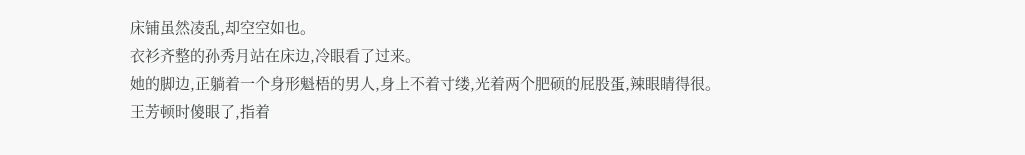床铺虽然凌乱,却空空如也。
衣衫齐整的孙秀月站在床边,冷眼看了过来。
她的脚边,正躺着一个身形魁梧的男人,身上不着寸缕,光着两个肥硕的屁股蛋,辣眼睛得很。
王芳顿时傻眼了,指着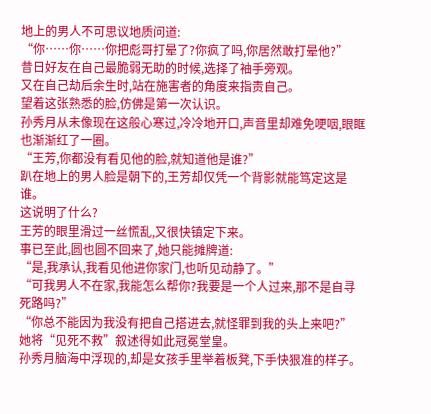地上的男人不可思议地质问道:
“你……你……你把彪哥打晕了?你疯了吗,你居然敢打晕他?”
昔日好友在自己最脆弱无助的时候,选择了袖手旁观。
又在自己劫后余生时,站在施害者的角度来指责自己。
望着这张熟悉的脸,仿佛是第一次认识。
孙秀月从未像现在这般心寒过,冷冷地开口,声音里却难免哽咽,眼眶也渐渐红了一圈。
“王芳,你都没有看见他的脸,就知道他是谁?”
趴在地上的男人脸是朝下的,王芳却仅凭一个背影就能笃定这是谁。
这说明了什么?
王芳的眼里滑过一丝慌乱,又很快镇定下来。
事已至此,圆也圆不回来了,她只能摊牌道:
“是,我承认,我看见他进你家门,也听见动静了。”
“可我男人不在家,我能怎么帮你?我要是一个人过来,那不是自寻死路吗?”
“你总不能因为我没有把自己搭进去,就怪罪到我的头上来吧?”
她将“见死不救”叙述得如此冠冕堂皇。
孙秀月脑海中浮现的,却是女孩手里举着板凳,下手快狠准的样子。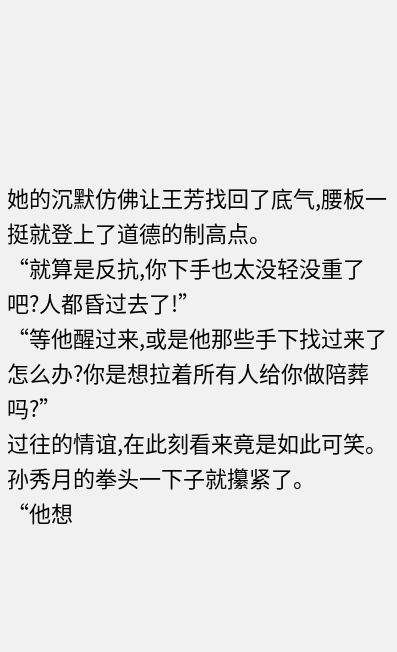她的沉默仿佛让王芳找回了底气,腰板一挺就登上了道德的制高点。
“就算是反抗,你下手也太没轻没重了吧?人都昏过去了!”
“等他醒过来,或是他那些手下找过来了怎么办?你是想拉着所有人给你做陪葬吗?”
过往的情谊,在此刻看来竟是如此可笑。
孙秀月的拳头一下子就攥紧了。
“他想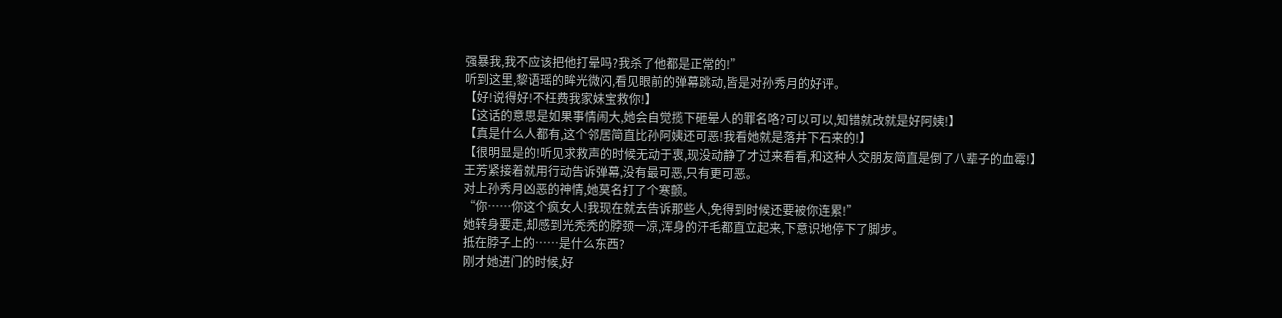强暴我,我不应该把他打晕吗?我杀了他都是正常的!”
听到这里,黎语瑶的眸光微闪,看见眼前的弹幕跳动,皆是对孙秀月的好评。
【好!说得好!不枉费我家妹宝救你!】
【这话的意思是如果事情闹大,她会自觉揽下砸晕人的罪名咯?可以可以,知错就改就是好阿姨!】
【真是什么人都有,这个邻居简直比孙阿姨还可恶!我看她就是落井下石来的!】
【很明显是的!听见求救声的时候无动于衷,现没动静了才过来看看,和这种人交朋友简直是倒了八辈子的血霉!】
王芳紧接着就用行动告诉弹幕,没有最可恶,只有更可恶。
对上孙秀月凶恶的神情,她莫名打了个寒颤。
“你……你这个疯女人!我现在就去告诉那些人,免得到时候还要被你连累!”
她转身要走,却感到光秃秃的脖颈一凉,浑身的汗毛都直立起来,下意识地停下了脚步。
抵在脖子上的……是什么东西?
刚才她进门的时候,好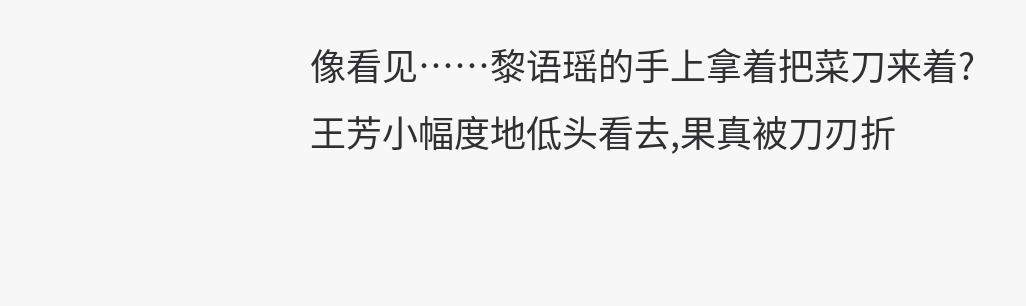像看见……黎语瑶的手上拿着把菜刀来着?
王芳小幅度地低头看去,果真被刀刃折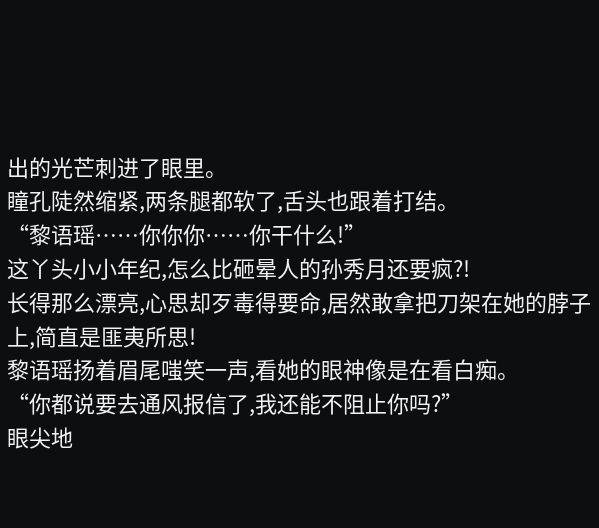出的光芒刺进了眼里。
瞳孔陡然缩紧,两条腿都软了,舌头也跟着打结。
“黎语瑶……你你你……你干什么!”
这丫头小小年纪,怎么比砸晕人的孙秀月还要疯?!
长得那么漂亮,心思却歹毒得要命,居然敢拿把刀架在她的脖子上,简直是匪夷所思!
黎语瑶扬着眉尾嗤笑一声,看她的眼神像是在看白痴。
“你都说要去通风报信了,我还能不阻止你吗?”
眼尖地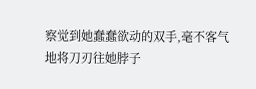察觉到她蠢蠢欲动的双手,毫不客气地将刀刃往她脖子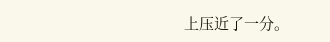上压近了一分。